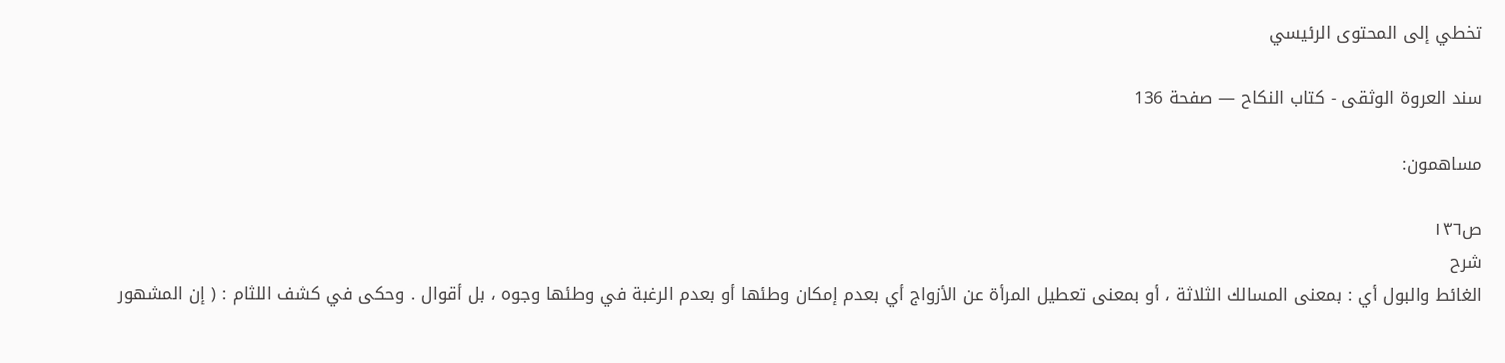تخطي إلى المحتوى الرئيسي

سند العروة الوثقى - كتاب النكاح — صفحة 136

مساهمون:

ص١٣٦
شرح
الغائط والبول أي : بمعنى المسالك الثلاثة ، أو بمعنى تعطيل المرأة عن الأزواج أي بعدم إمكان وطئها أو بعدم الرغبة في وطئها وجوه ، بل أقوال . وحكى في كشف اللثام : ( إن المشهور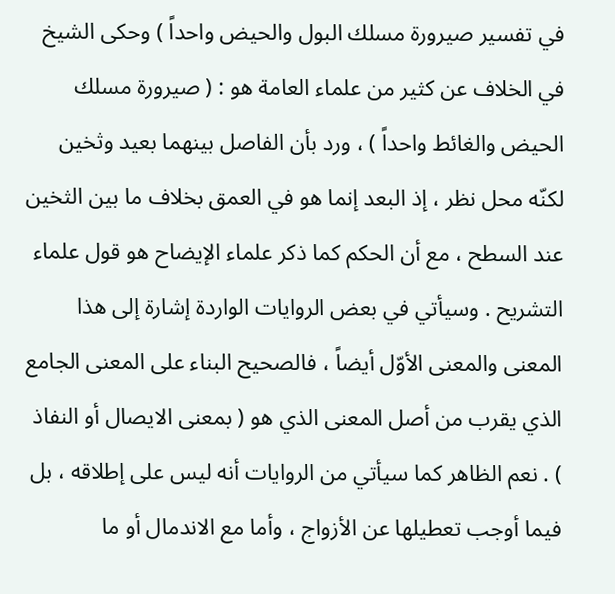في تفسير صيرورة مسلك البول والحيض واحداً ) وحكى الشيخ في الخلاف عن كثير من علماء العامة هو : ( صيرورة مسلك الحيض والغائط واحداً ) ، ورد بأن الفاصل بينهما بعيد وثخين لكنّه محل نظر ، إذ البعد إنما هو في العمق بخلاف ما بين الثخين عند السطح ، مع أن الحكم كما ذكر علماء الإيضاح هو قول علماء التشريح . وسيأتي في بعض الروايات الواردة إشارة إلى هذا المعنى والمعنى الأوّل أيضاً ، فالصحيح البناء على المعنى الجامع الذي يقرب من أصل المعنى الذي هو ( بمعنى الايصال أو النفاذ ) . نعم الظاهر كما سيأتي من الروايات أنه ليس على إطلاقه ، بل فيما أوجب تعطيلها عن الأزواج ، وأما مع الاندمال أو ما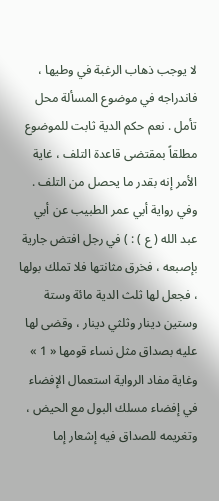لا يوجب ذهاب الرغبة في وطيها ، فاندراجه في موضوع المسألة محل تأمل . نعم حكم الدية ثابت للموضوع مطلقاً بمقتضى قاعدة التلف ، غاية الأمر إنه بقدر ما يحصل من التلف . وفي رواية أبي عمر الطبيب عن أبي عبد الله ( ع ) : ) في رجل افتض جارية بإصبعه ، فخرق مثانتها فلا تملك بولها ، فجعل لها ثلث الدية مائة وستة وستين دينار وثلثي دينار ، وقضى لها عليه بصداق مثل نساء قومها « 1 » وغاية مفاد الرواية استعمال الإفضاء في إفضاء مسلك البول مع الحيض ، وتغريمه للصداق فيه إشعار إما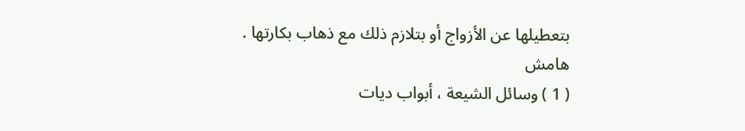بتعطيلها عن الأزواج أو بتلازم ذلك مع ذهاب بكارتها .
هامش
( 1 ) وسائل الشيعة ، أبواب ديات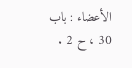الأعضاء : باب 30 ، ح 2 .